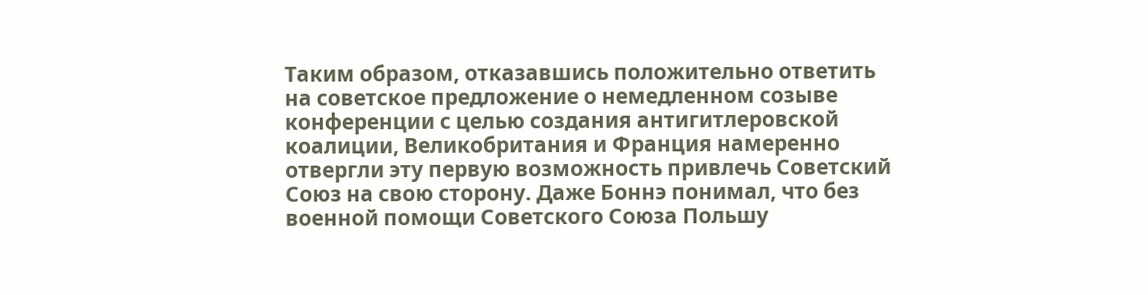Таким образом, отказавшись положительно ответить на советское предложение о немедленном созыве конференции с целью создания антигитлеровской коалиции, Великобритания и Франция намеренно отвергли эту первую возможность привлечь Советский Союз на свою сторону. Даже Боннэ понимал, что без военной помощи Советского Союза Польшу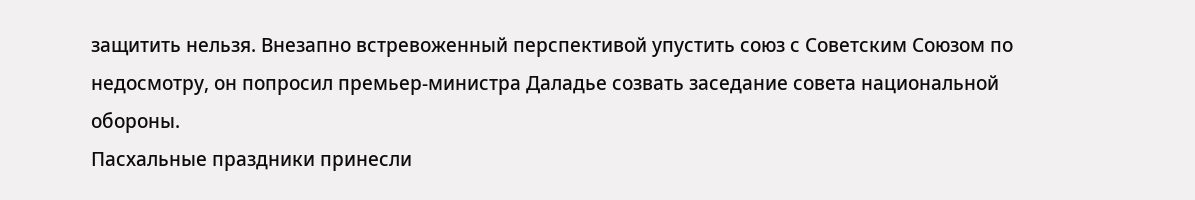защитить нельзя. Внезапно встревоженный перспективой упустить союз с Советским Союзом по недосмотру, он попросил премьер-министра Даладье созвать заседание совета национальной обороны.
Пасхальные праздники принесли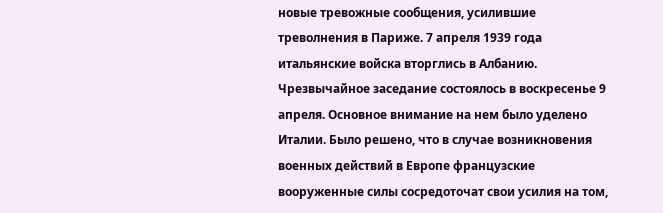новые тревожные сообщения, усилившие треволнения в Париже. 7 апреля 1939 года итальянские войска вторглись в Албанию. Чрезвычайное заседание состоялось в воскресенье 9 апреля. Основное внимание на нем было уделено Италии. Было решено, что в случае возникновения военных действий в Европе французские вооруженные силы сосредоточат свои усилия на том,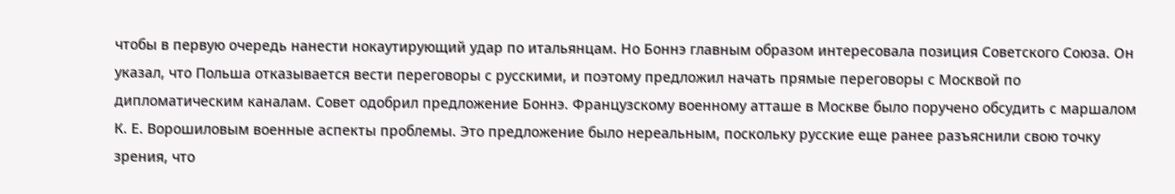чтобы в первую очередь нанести нокаутирующий удар по итальянцам. Но Боннэ главным образом интересовала позиция Советского Союза. Он указал, что Польша отказывается вести переговоры с русскими, и поэтому предложил начать прямые переговоры с Москвой по дипломатическим каналам. Совет одобрил предложение Боннэ. Французскому военному атташе в Москве было поручено обсудить с маршалом К. Е. Ворошиловым военные аспекты проблемы. Это предложение было нереальным, поскольку русские еще ранее разъяснили свою точку зрения, что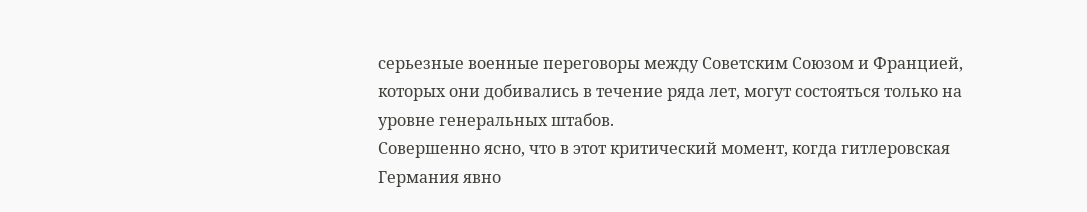серьезные военные переговоры между Советским Союзом и Францией, которых они добивались в течение ряда лет, могут состояться только на уровне генеральных штабов.
Совершенно ясно, что в этот критический момент, когда гитлеровская Германия явно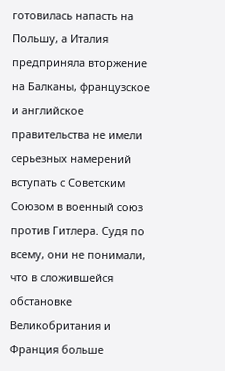готовилась напасть на Польшу, а Италия предприняла вторжение на Балканы, французское и английское правительства не имели серьезных намерений вступать с Советским Союзом в военный союз против Гитлера. Судя по всему, они не понимали, что в сложившейся обстановке Великобритания и Франция больше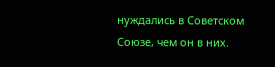нуждались в Советском Союзе, чем он в них.